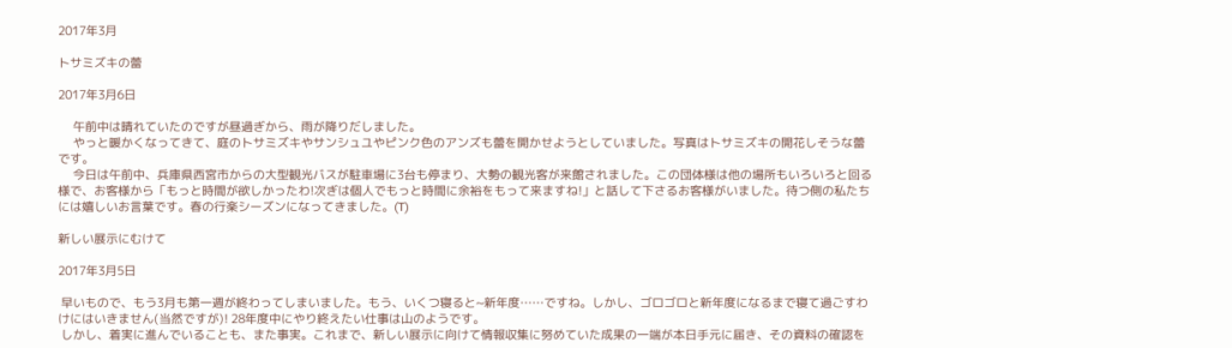2017年3月

トサミズキの蕾

2017年3月6日

     午前中は晴れていたのですが昼過ぎから、雨が降りだしました。
     やっと暖かくなってきて、庭のトサミズキやサンシュユやピンク色のアンズも蕾を開かせようとしていました。写真はトサミズキの開花しそうな蕾です。
     今日は午前中、兵庫県西宮市からの大型観光バスが駐車場に3台も停まり、大勢の観光客が来館されました。この団体様は他の場所もいろいろと回る様で、お客様から「もっと時間が欲しかったわ!次ぎは個人でもっと時間に余裕をもって来ますね!」と話して下さるお客様がいました。待つ側の私たちには嬉しいお言葉です。春の行楽シーズンになってきました。(T)

新しい展示にむけて

2017年3月5日

 早いもので、もう3月も第一週が終わってしまいました。もう、いくつ寝ると~新年度……ですね。しかし、ゴロゴロと新年度になるまで寝て過ごすわけにはいきません(当然ですが)! 28年度中にやり終えたい仕事は山のようです。
 しかし、着実に進んでいることも、また事実。これまで、新しい展示に向けて情報収集に努めていた成果の一端が本日手元に届き、その資料の確認を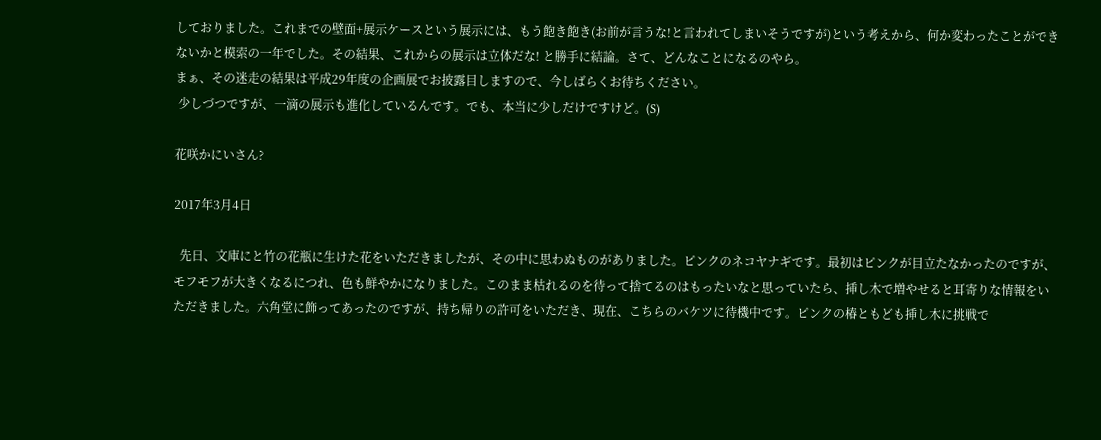しておりました。これまでの壁面+展示ケースという展示には、もう飽き飽き(お前が言うな!と言われてしまいそうですが)という考えから、何か変わったことができないかと模索の一年でした。その結果、これからの展示は立体だな! と勝手に結論。さて、どんなことになるのやら。
まぁ、その迷走の結果は平成29年度の企画展でお披露目しますので、今しばらくお待ちください。
 少しづつですが、一滴の展示も進化しているんです。でも、本当に少しだけですけど。(S)

花咲かにいさん?

2017年3月4日

  先日、文庫にと竹の花瓶に生けた花をいただきましたが、その中に思わぬものがありました。ピンクのネコヤナギです。最初はピンクが目立たなかったのですが、モフモフが大きくなるにつれ、色も鮮やかになりました。このまま枯れるのを待って捨てるのはもったいなと思っていたら、挿し木で増やせると耳寄りな情報をいただきました。六角堂に飾ってあったのですが、持ち帰りの許可をいただき、現在、こちらのバケツに待機中です。ピンクの椿ともども挿し木に挑戦で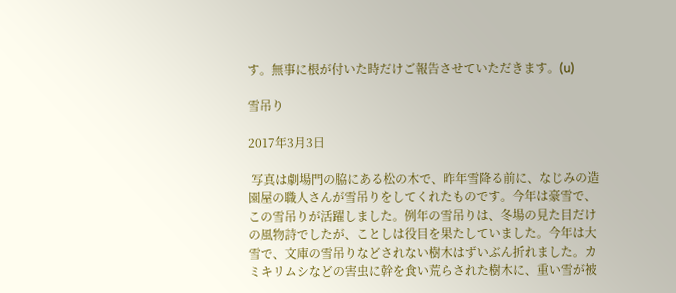す。無事に根が付いた時だけご報告させていただきます。(u)

雪吊り

2017年3月3日

 写真は劇場門の脇にある松の木で、昨年雪降る前に、なじみの造園屋の職人さんが雪吊りをしてくれたものです。今年は豪雪で、この雪吊りが活躍しました。例年の雪吊りは、冬場の見た目だけの風物詩でしたが、ことしは役目を果たしていました。今年は大雪で、文庫の雪吊りなどされない樹木はずいぶん折れました。カミキリムシなどの害虫に幹を食い荒らされた樹木に、重い雪が被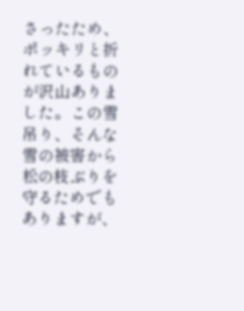さったため、ポッキリと折れているものが沢山ありました。この雪吊り、そんな雪の被害から松の枝ぶりを守るためでもありますが、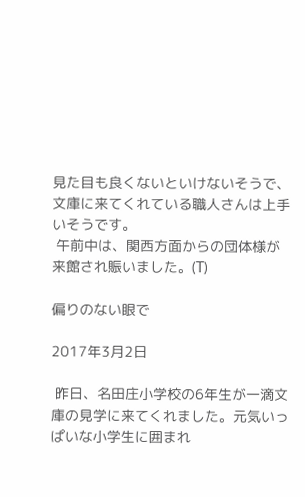見た目も良くないといけないそうで、文庫に来てくれている職人さんは上手いそうです。
 午前中は、関西方面からの団体様が来館され賑いました。(T)

偏りのない眼で

2017年3月2日

 昨日、名田庄小学校の6年生が一滴文庫の見学に来てくれました。元気いっぱいな小学生に囲まれ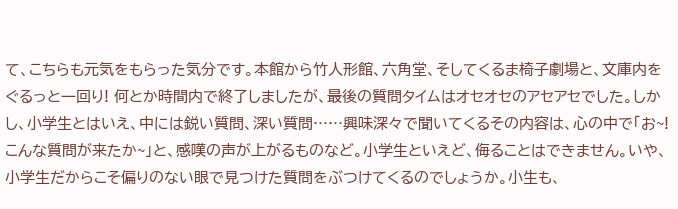て、こちらも元気をもらった気分です。本館から竹人形館、六角堂、そしてくるま椅子劇場と、文庫内をぐるっと一回り! 何とか時間内で終了しましたが、最後の質問タイムはオセオセのアセアセでした。しかし、小学生とはいえ、中には鋭い質問、深い質問……興味深々で聞いてくるその内容は、心の中で「お~! こんな質問が来たか~」と、感嘆の声が上がるものなど。小学生といえど、侮ることはできません。いや、小学生だからこそ偏りのない眼で見つけた質問をぶつけてくるのでしょうか。小生も、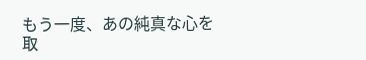もう一度、あの純真な心を取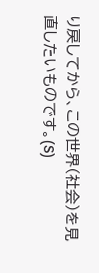り戻してから、この世界(社会)を見直したいものです。(S)